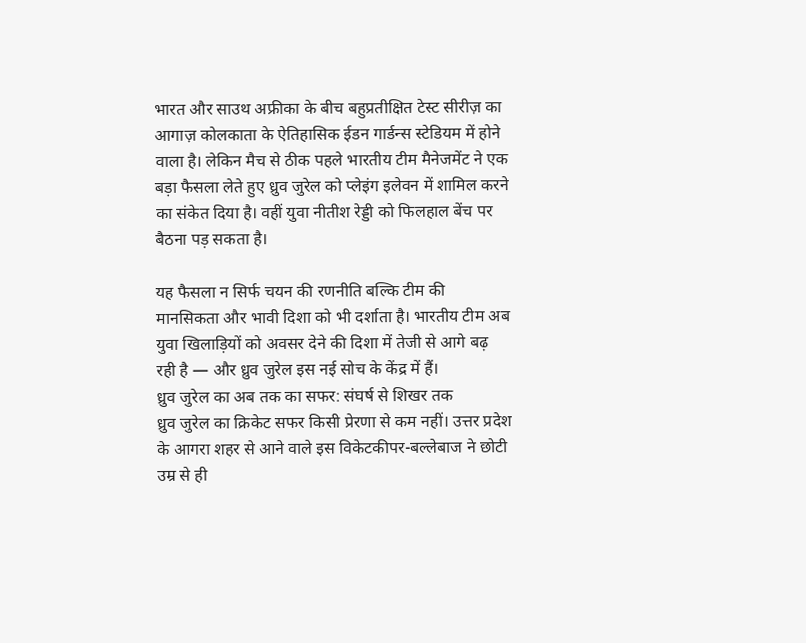भारत और साउथ अफ्रीका के बीच बहुप्रतीक्षित टेस्ट सीरीज़ का आगाज़ कोलकाता के ऐतिहासिक ईडन गार्डन्स स्टेडियम में होने वाला है। लेकिन मैच से ठीक पहले भारतीय टीम मैनेजमेंट ने एक बड़ा फैसला लेते हुए ध्रुव जुरेल को प्लेइंग इलेवन में शामिल करने का संकेत दिया है। वहीं युवा नीतीश रेड्डी को फिलहाल बेंच पर बैठना पड़ सकता है।

यह फैसला न सिर्फ चयन की रणनीति बल्कि टीम की मानसिकता और भावी दिशा को भी दर्शाता है। भारतीय टीम अब युवा खिलाड़ियों को अवसर देने की दिशा में तेजी से आगे बढ़ रही है — और ध्रुव जुरेल इस नई सोच के केंद्र में हैं।
ध्रुव जुरेल का अब तक का सफर: संघर्ष से शिखर तक
ध्रुव जुरेल का क्रिकेट सफर किसी प्रेरणा से कम नहीं। उत्तर प्रदेश के आगरा शहर से आने वाले इस विकेटकीपर-बल्लेबाज ने छोटी उम्र से ही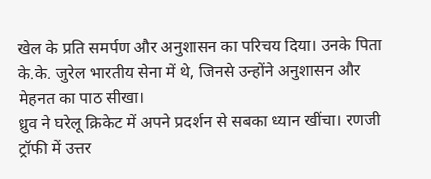खेल के प्रति समर्पण और अनुशासन का परिचय दिया। उनके पिता के.के. जुरेल भारतीय सेना में थे, जिनसे उन्होंने अनुशासन और मेहनत का पाठ सीखा।
ध्रुव ने घरेलू क्रिकेट में अपने प्रदर्शन से सबका ध्यान खींचा। रणजी ट्रॉफी में उत्तर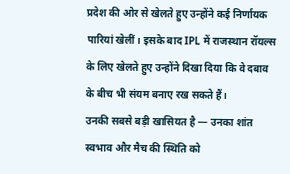प्रदेश की ओर से खेलते हुए उन्होंने कई निर्णायक पारियां खेलीं। इसके बाद IPL में राजस्थान रॉयल्स के लिए खेलते हुए उन्होंने दिखा दिया कि वे दबाव के बीच भी संयम बनाए रख सकते हैं।
उनकी सबसे बड़ी खासियत है — उनका शांत स्वभाव और मैच की स्थिति को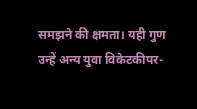समझने की क्षमता। यही गुण उन्हें अन्य युवा विकेटकीपर-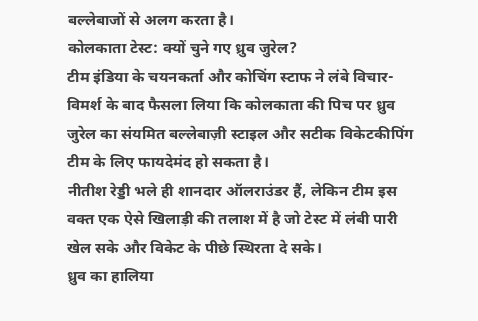बल्लेबाजों से अलग करता है।
कोलकाता टेस्ट: क्यों चुने गए ध्रुव जुरेल?
टीम इंडिया के चयनकर्ता और कोचिंग स्टाफ ने लंबे विचार-विमर्श के बाद फैसला लिया कि कोलकाता की पिच पर ध्रुव जुरेल का संयमित बल्लेबाज़ी स्टाइल और सटीक विकेटकीपिंग टीम के लिए फायदेमंद हो सकता है।
नीतीश रेड्डी भले ही शानदार ऑलराउंडर हैं, लेकिन टीम इस वक्त एक ऐसे खिलाड़ी की तलाश में है जो टेस्ट में लंबी पारी खेल सके और विकेट के पीछे स्थिरता दे सके।
ध्रुव का हालिया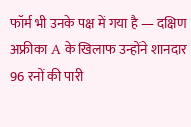फॉर्म भी उनके पक्ष में गया है — दक्षिण अफ्रीका A के खिलाफ उन्होंने शानदार 96 रनों की पारी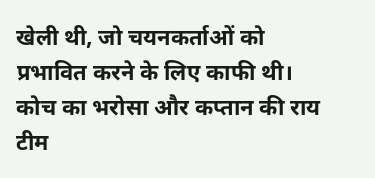खेली थी, जो चयनकर्ताओं को प्रभावित करने के लिए काफी थी।
कोच का भरोसा और कप्तान की राय
टीम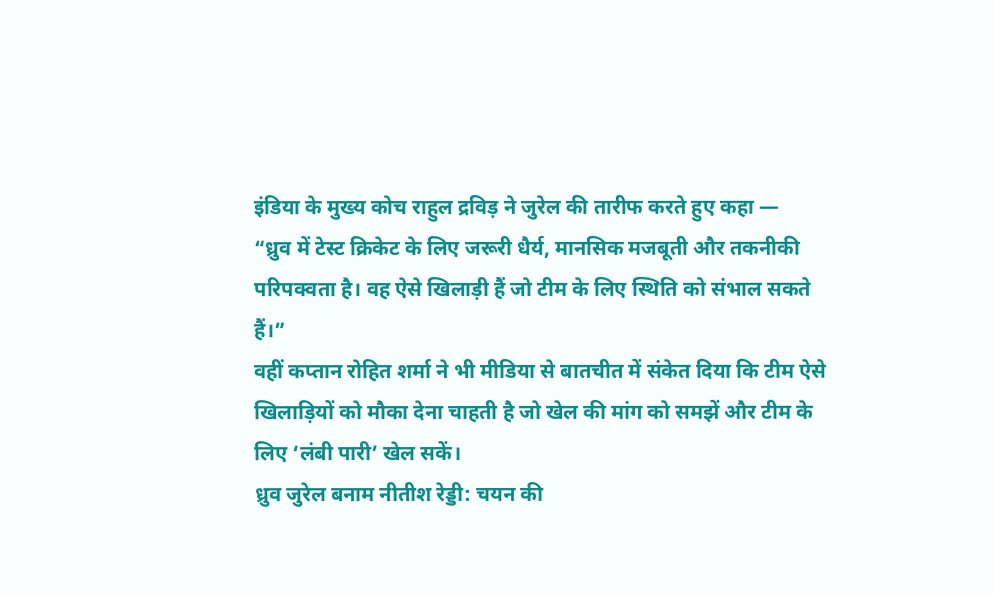इंडिया के मुख्य कोच राहुल द्रविड़ ने जुरेल की तारीफ करते हुए कहा —
“ध्रुव में टेस्ट क्रिकेट के लिए जरूरी धैर्य, मानसिक मजबूती और तकनीकी परिपक्वता है। वह ऐसे खिलाड़ी हैं जो टीम के लिए स्थिति को संभाल सकते हैं।”
वहीं कप्तान रोहित शर्मा ने भी मीडिया से बातचीत में संकेत दिया कि टीम ऐसे खिलाड़ियों को मौका देना चाहती है जो खेल की मांग को समझें और टीम के लिए ‘लंबी पारी’ खेल सकें।
ध्रुव जुरेल बनाम नीतीश रेड्डी: चयन की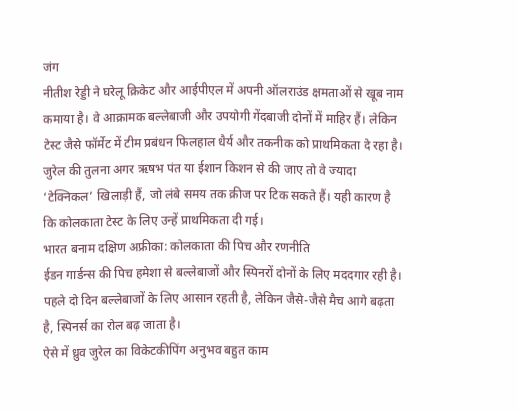जंग
नीतीश रेड्डी ने घरेलू क्रिकेट और आईपीएल में अपनी ऑलराउंड क्षमताओं से खूब नाम कमाया है। वे आक्रामक बल्लेबाजी और उपयोगी गेंदबाजी दोनों में माहिर हैं। लेकिन टेस्ट जैसे फॉर्मेट में टीम प्रबंधन फिलहाल धैर्य और तकनीक को प्राथमिकता दे रहा है।
जुरेल की तुलना अगर ऋषभ पंत या ईशान किशन से की जाए तो वे ज्यादा ‘टेक्निकल’ खिलाड़ी हैं, जो लंबे समय तक क्रीज पर टिक सकते हैं। यही कारण है कि कोलकाता टेस्ट के लिए उन्हें प्राथमिकता दी गई।
भारत बनाम दक्षिण अफ्रीका: कोलकाता की पिच और रणनीति
ईडन गार्डन्स की पिच हमेशा से बल्लेबाजों और स्पिनरों दोनों के लिए मददगार रही है। पहले दो दिन बल्लेबाजों के लिए आसान रहती है, लेकिन जैसे-जैसे मैच आगे बढ़ता है, स्पिनर्स का रोल बढ़ जाता है।
ऐसे में ध्रुव जुरेल का विकेटकीपिंग अनुभव बहुत काम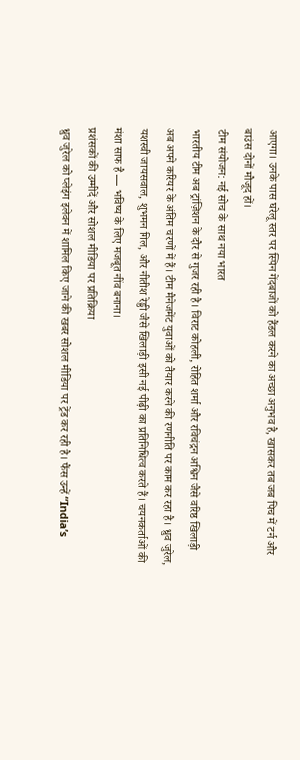आएगा। उनके पास घरेलू स्तर पर स्पिन गेंदबाजों को हैंडल करने का अच्छा अनुभव है, खासकर तब जब पिच में टर्न और बाउंस दोनों मौजूद हों।
टीम संयोजन: नई सोच के साथ नया भारत
भारतीय टीम अब ट्रांज़िशन के दौर से गुजर रही है। विराट कोहली, रोहित शर्मा और रविचंद्रन अश्विन जैसे वरिष्ठ खिलाड़ी अब अपने करियर के अंतिम चरणों में हैं। टीम मैनेजमेंट युवाओं को तैयार करने की रणनीति पर काम कर रहा है। ध्रुव जुरेल, यशस्वी जायसवाल, शुभमन गिल, और नीतीश रेड्डी जैसे खिलाड़ी इसी नई पीढ़ी का प्रतिनिधित्व करते हैं। चयनकर्ताओं की मंशा साफ है — भविष्य के लिए मजबूत नींव बनाना।
प्रशंसकों की उम्मीदें और सोशल मीडिया पर प्रतिक्रिया
ध्रुव जुरेल को प्लेइंग इलेवन में शामिल किए जाने की खबर सोशल मीडिया पर ट्रेंड कर रही है। फैंस उन्हें “India’s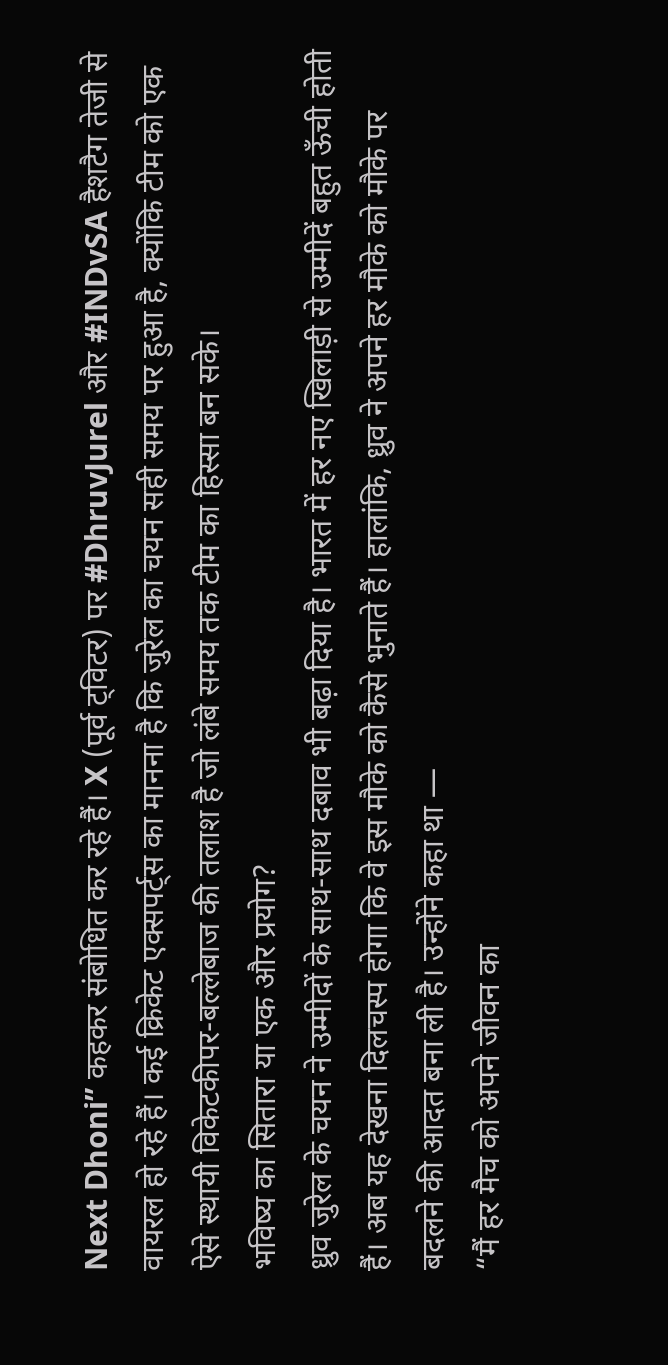Next Dhoni” कहकर संबोधित कर रहे हैं। X (पूर्व ट्विटर) पर #DhruvJurel और #INDvSA हैशटैग तेजी से वायरल हो रहे हैं। कई क्रिकेट एक्सपर्ट्स का मानना है कि जुरेल का चयन सही समय पर हुआ है, क्योंकि टीम को एक ऐसे स्थायी विकेटकीपर-बल्लेबाज की तलाश है जो लंबे समय तक टीम का हिस्सा बन सके।
भविष्य का सितारा या एक और प्रयोग?
ध्रुव जुरेल के चयन ने उम्मीदों के साथ-साथ दबाव भी बढ़ा दिया है। भारत में हर नए खिलाड़ी से उम्मीदें बहुत ऊँची होती हैं। अब यह देखना दिलचस्प होगा कि वे इस मौके को कैसे भुनाते हैं। हालांकि, ध्रुव ने अपने हर मौके को मौके पर बदलने की आदत बना ली है। उन्होंने कहा था —
“मैं हर मैच को अपने जीवन का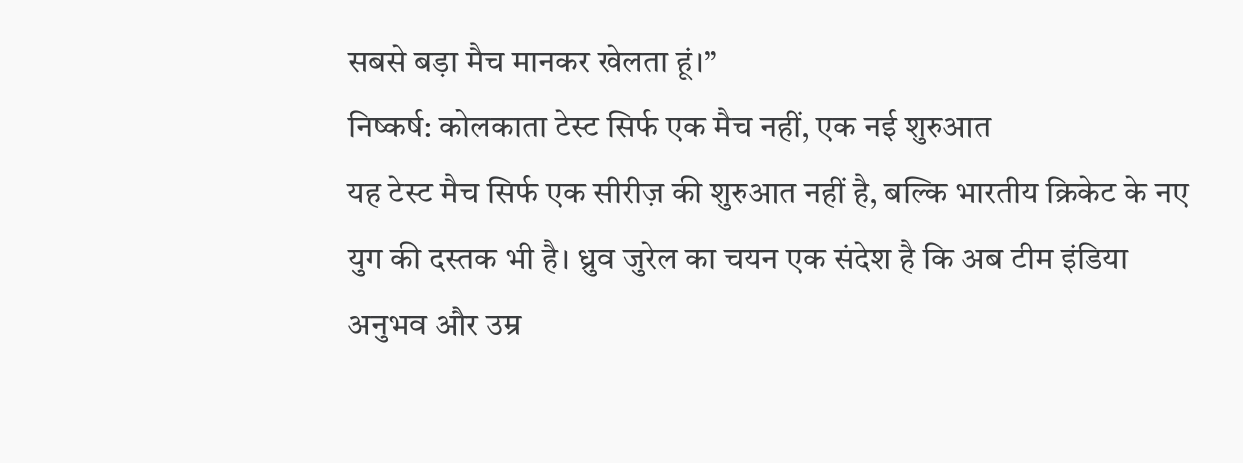सबसे बड़ा मैच मानकर खेलता हूं।”
निष्कर्ष: कोलकाता टेस्ट सिर्फ एक मैच नहीं, एक नई शुरुआत
यह टेस्ट मैच सिर्फ एक सीरीज़ की शुरुआत नहीं है, बल्कि भारतीय क्रिकेट के नए युग की दस्तक भी है। ध्रुव जुरेल का चयन एक संदेश है कि अब टीम इंडिया अनुभव और उम्र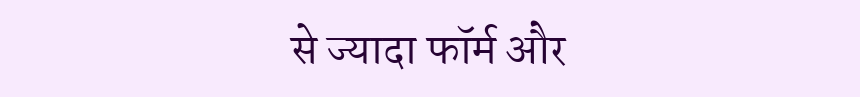से ज्यादा फॉर्म और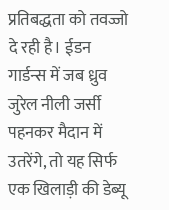प्रतिबद्धता को तवज्जो दे रही है। ईडन गार्डन्स में जब ध्रुव जुरेल नीली जर्सी पहनकर मैदान में उतरेंगे, तो यह सिर्फ एक खिलाड़ी की डेब्यू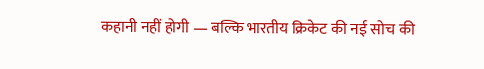कहानी नहीं होगी — बल्कि भारतीय क्रिकेट की नई सोच की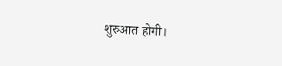शुरुआत होगी।